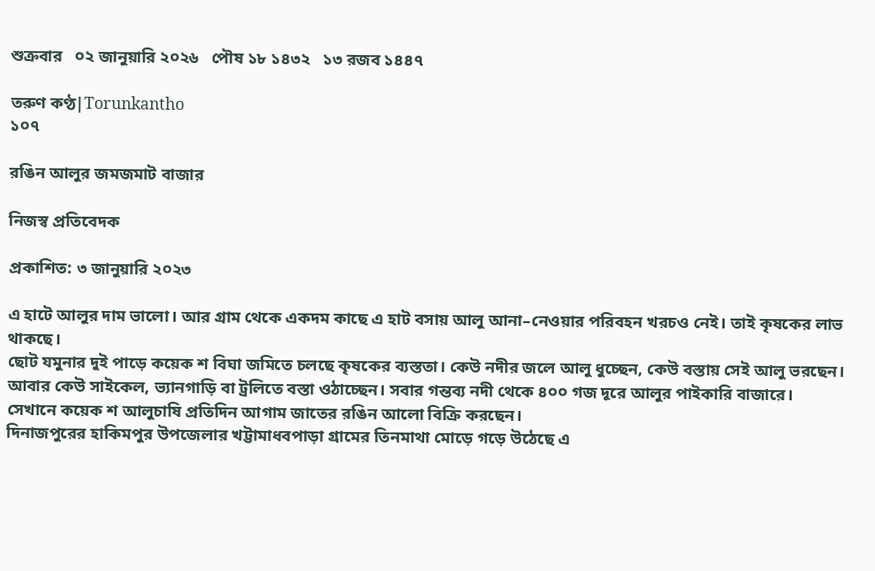শুক্রবার   ০২ জানুয়ারি ২০২৬   পৌষ ১৮ ১৪৩২   ১৩ রজব ১৪৪৭

তরুণ কণ্ঠ|Torunkantho
১০৭

রঙিন আলুর জমজমাট বাজার

নিজস্ব প্রতিবেদক

প্রকাশিত: ৩ জানুয়ারি ২০২৩

এ হাটে আলুর দাম ভালো। আর গ্রাম থেকে একদম কাছে এ হাট বসায় আলু আনা–নেওয়ার পরিবহন খরচও নেই। তাই কৃষকের লাভ থাকছে।
ছোট যমুনার দুই পাড়ে কয়েক শ বিঘা জমিতে চলছে কৃষকের ব্যস্ততা। কেউ নদীর জলে আলু ধুচ্ছেন, কেউ বস্তায় সেই আলু ভরছেন। আবার কেউ সাইকেল, ভ্যানগাড়ি বা ট্রলিতে বস্তা ওঠাচ্ছেন। সবার গন্তব্য নদী থেকে ৪০০ গজ দূরে আলুর পাইকারি বাজারে। সেখানে কয়েক শ আলুচাষি প্রতিদিন আগাম জাতের রঙিন আলো বিক্রি করছেন।
দিনাজপুরের হাকিমপুর উপজেলার খট্টামাধবপাড়া গ্রামের তিনমাথা মোড়ে গড়ে উঠেছে এ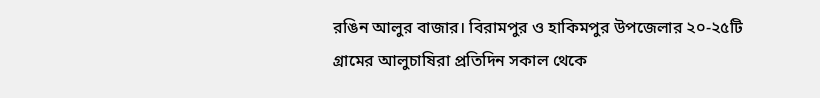রঙিন আলুর বাজার। বিরামপুর ও হাকিমপুর উপজেলার ২০-২৫টি গ্রামের আলুচাষিরা প্রতিদিন সকাল থেকে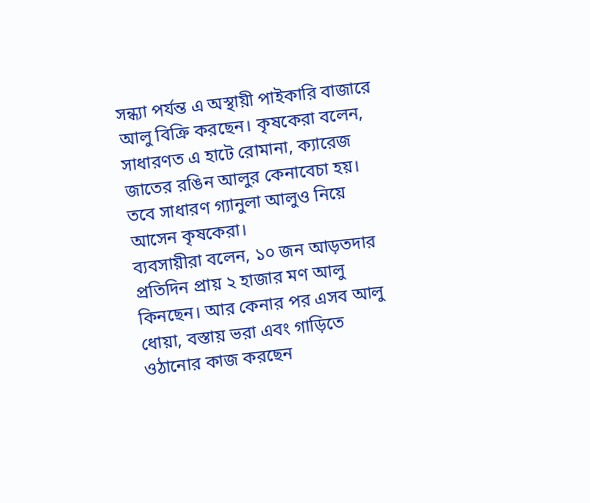সন্ধ্যা পর্যন্ত এ অস্থায়ী পাইকারি বাজারে আলু বিক্রি করছেন। কৃষকেরা বলেন, সাধারণত এ হাটে রোমানা, ক্যারেজ জাতের রঙিন আলুর কেনাবেচা হয়। তবে সাধারণ গ্যানুলা আলুও নিয়ে আসেন কৃষকেরা।
ব্যবসায়ীরা বলেন, ১০ জন আড়তদার প্রতিদিন প্রায় ২ হাজার মণ আলু কিনছেন। আর কেনার পর এসব আলু ধোয়া, বস্তায় ভরা এবং গাড়িতে ওঠানোর কাজ করছেন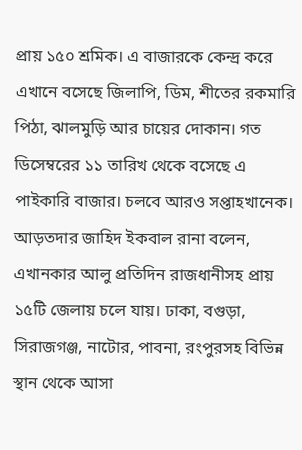প্রায় ১৫০ শ্রমিক। এ বাজারকে কেন্দ্র করে এখানে বসেছে জিলাপি, ডিম, শীতের রকমারি পিঠা, ঝালমুড়ি আর চায়ের দোকান। গত ডিসেম্বরের ১১ তারিখ থেকে বসেছে এ পাইকারি বাজার। চলবে আরও সপ্তাহখানেক।
আড়তদার জাহিদ ইকবাল রানা বলেন, এখানকার আলু প্রতিদিন রাজধানীসহ প্রায় ১৫টি জেলায় চলে যায়। ঢাকা, বগুড়া, সিরাজগঞ্জ, নাটোর, পাবনা, রংপুরসহ বিভিন্ন স্থান থেকে আসা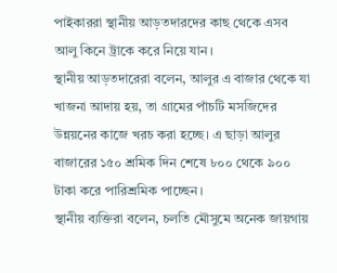পাইকাররা স্থানীয় আড়তদারদের কাছ থেকে এসব আলু কিনে ট্রাকে করে নিয়ে যান।
স্থানীয় আড়তদারেরা বলেন, আলুর এ বাজার থেকে যা খাজনা আদায় হয়, তা গ্রামের পাঁচটি মসজিদের উন্নয়নের কাজে খরচ করা হচ্ছে। এ ছাড়া আলুর বাজারের ১৫০ শ্রমিক দিন শেষে ৮০০ থেকে ৯০০ টাকা করে পারিশ্রমিক পাচ্ছেন।
স্থানীয় ব্যক্তিরা বলেন, চলতি মৌসুমে অনেক জায়গায়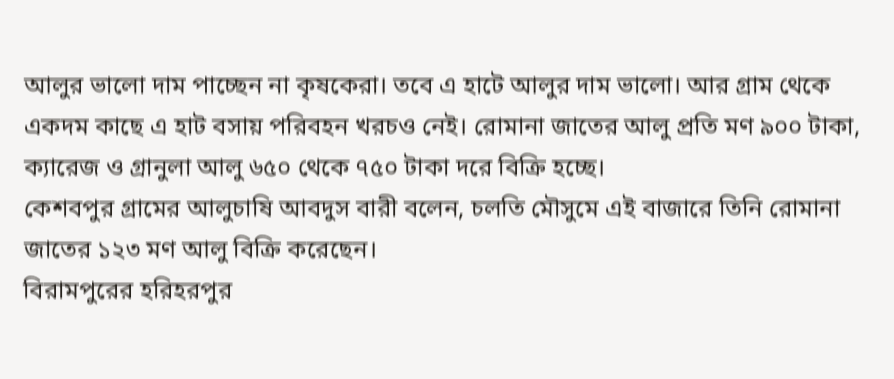আলুর ভালো দাম পাচ্ছেন না কৃষকেরা। তবে এ হাটে আলুর দাম ভালো। আর গ্রাম থেকে একদম কাছে এ হাট বসায় পরিবহন খরচও নেই। রোমানা জাতের আলু প্রতি মণ ৯০০ টাকা, ক্যারেজ ও গ্রানুলা আলু ৬৫০ থেকে ৭৫০ টাকা দরে বিক্রি হচ্ছে।
কেশবপুর গ্রামের আলুচাষি আবদুস বারী বলেন, চলতি মৌসুমে এই বাজারে তিনি রোমানা জাতের ১২৩ মণ আলু বিক্রি করেছেন।
বিরামপুরের হরিহরপুর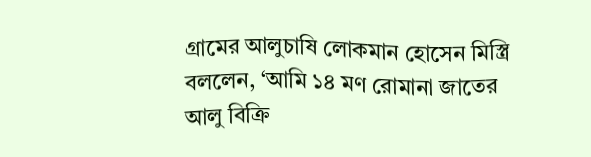গ্রামের আলুচাষি লোকমান হোসেন মিস্ত্রি বললেন, ‘আমি ১৪ মণ রোমানা জাতের আলু বিক্রি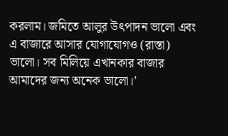করলাম। জমিতে আলুর উৎপাদন ভালো এবং এ বাজারে আসার যোগাযোগও (রাস্তা) ভালো। সব মিলিয়ে এখানকার বাজার আমাদের জন্য অনেক ভালো।’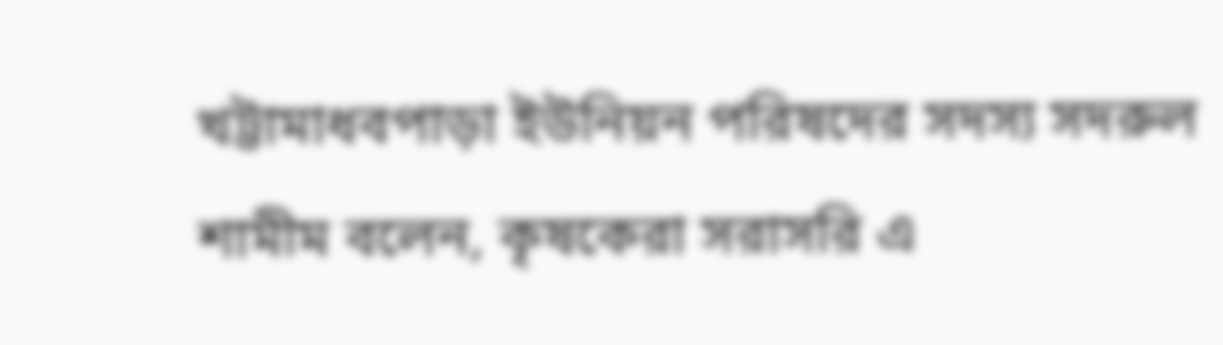খট্টামাধবপাড়া ইউনিয়ন পরিষদের সদস্য সদরুল শামীম বলেন, কৃষকেরা সরাসরি এ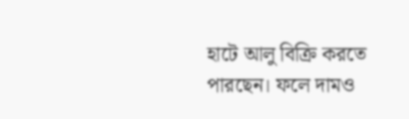হাটে আলু বিক্রি করতে পারছেন। ফলে দামও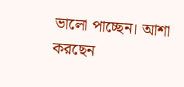ভালো পাচ্ছেন। আশা করছেন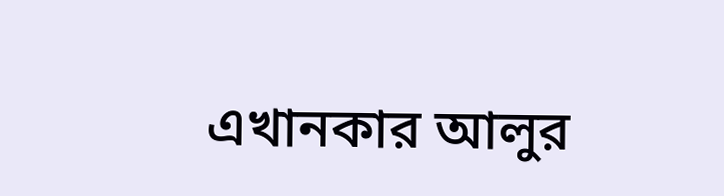এখানকার আলুর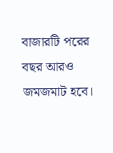বাজারটি পরের বছর আরও জমজমাট হবে।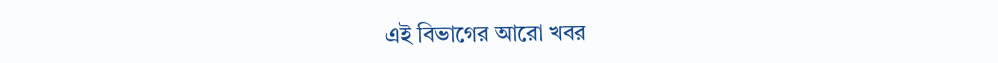এই বিভাগের আরো খবর